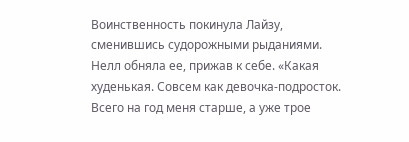Воинственность покинула Лайзу, сменившись судорожными рыданиями. Нелл обняла ее, прижав к себе. «Какая худенькая. Совсем как девочка-подросток. Всего на год меня старше, а уже трое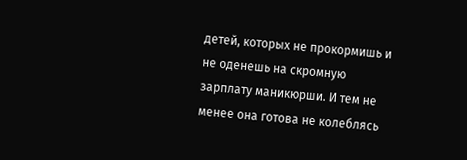детей, которых не прокормишь и не оденешь на скромную зарплату маникюрши. И тем не менее она готова не колеблясь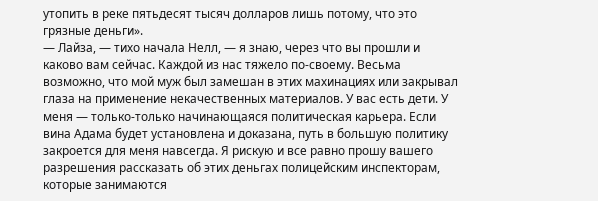утопить в реке пятьдесят тысяч долларов лишь потому, что это грязные деньги».
— Лайза, — тихо начала Нелл, — я знаю, через что вы прошли и каково вам сейчас. Каждой из нас тяжело по-своему. Весьма возможно, что мой муж был замешан в этих махинациях или закрывал глаза на применение некачественных материалов. У вас есть дети. У меня — только-только начинающаяся политическая карьера. Если вина Адама будет установлена и доказана, путь в большую политику закроется для меня навсегда. Я рискую и все равно прошу вашего разрешения рассказать об этих деньгах полицейским инспекторам, которые занимаются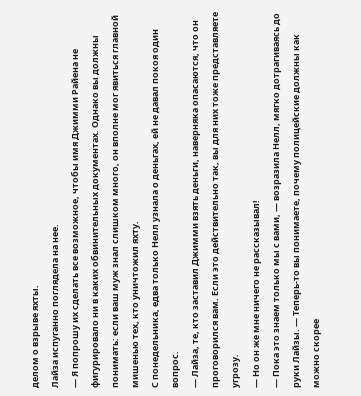делом о взрыве яхты.
Лайза испуганно поглядела на нее.
— Я попрошу их сделать все возможное, чтобы имя Джимми Райена не фигурировало ни в каких обвинительных документах. Однако вы должны понимать: если ваш муж знал слишком много, он вполне мог явиться главной мишенью тех, кто уничтожил яхту.
С понедельника, едва только Нелл узнала о деньгах, ей не давал покоя один вопрос.
— Лайза, те, кто заставил Джимми взять деньги, наверняка опасаются, что он проговорился вам. Если это действительно так, вы для них тоже представляете угрозу.
— Но он же мне ничего не рассказывал!
— Пока это знаем только мы с вами, — возразила Нелл, мягко дотрагиваясь до руки Лайзы. — Теперь-то вы понимаете, почему полицейские должны как можно скорее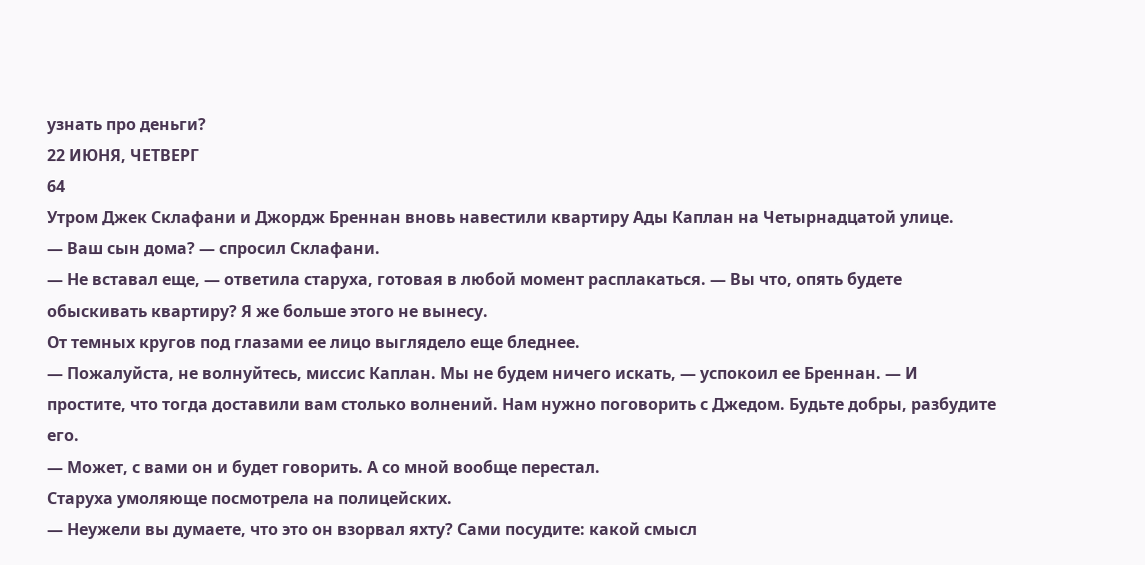узнать про деньги?
22 ИЮНЯ, ЧЕТВЕРГ
64
Утром Джек Склафани и Джордж Бреннан вновь навестили квартиру Ады Каплан на Четырнадцатой улице.
— Ваш сын дома? — спросил Склафани.
— Не вставал еще, — ответила старуха, готовая в любой момент расплакаться. — Вы что, опять будете обыскивать квартиру? Я же больше этого не вынесу.
От темных кругов под глазами ее лицо выглядело еще бледнее.
— Пожалуйста, не волнуйтесь, миссис Каплан. Мы не будем ничего искать, — успокоил ее Бреннан. — И простите, что тогда доставили вам столько волнений. Нам нужно поговорить с Джедом. Будьте добры, разбудите его.
— Может, с вами он и будет говорить. А со мной вообще перестал.
Старуха умоляюще посмотрела на полицейских.
— Неужели вы думаете, что это он взорвал яхту? Сами посудите: какой смысл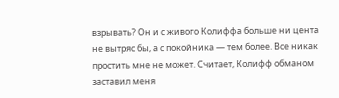взрывать? Он и с живого Колиффа больше ни цента не вытряс бы, а с покойника — тем более. Все никак простить мне не может. Считает, Колифф обманом заставил меня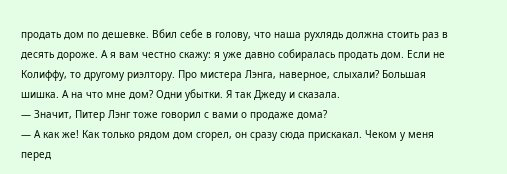продать дом по дешевке. Вбил себе в голову, что наша рухлядь должна стоить раз в десять дороже. А я вам честно скажу: я уже давно собиралась продать дом. Если не Колиффу, то другому риэлтору. Про мистера Лэнга, наверное, слыхали? Большая шишка. А на что мне дом? Одни убытки. Я так Джеду и сказала.
— Значит, Питер Лэнг тоже говорил с вами о продаже дома?
— А как же! Как только рядом дом сгорел, он сразу сюда прискакал. Чеком у меня перед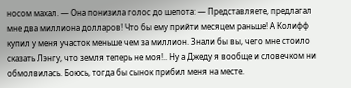носом махал. — Она понизила голос до шепота: — Представляете, предлагал мне два миллиона долларов! Что бы ему прийти месяцем раньше! А Колифф купил у меня участок меньше чем за миллион. Знали бы вы, чего мне стоило сказать Лэнгу, что земля теперь не моя!.. Ну а Джеду я вообще и словечком ни обмолвилась. Боюсь, тогда бы сынок прибил меня на месте.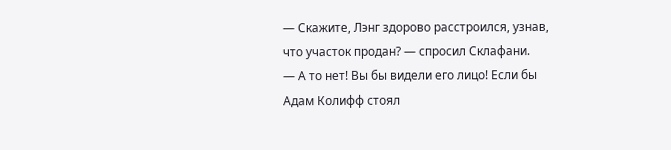— Скажите, Лэнг здорово расстроился, узнав, что участок продан? — спросил Склафани.
— А то нет! Вы бы видели его лицо! Если бы Адам Колифф стоял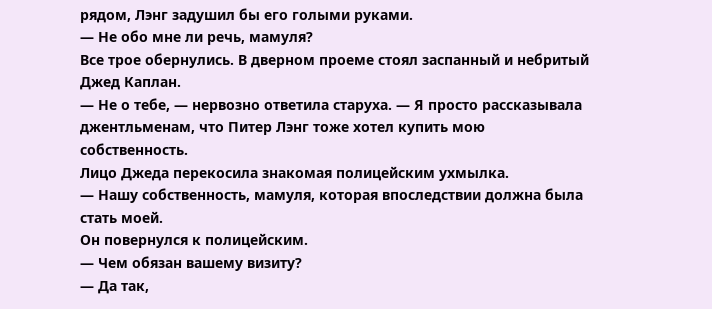рядом, Лэнг задушил бы его голыми руками.
— Не обо мне ли речь, мамуля?
Все трое обернулись. В дверном проеме стоял заспанный и небритый Джед Каплан.
— Не о тебе, — нервозно ответила старуха. — Я просто рассказывала джентльменам, что Питер Лэнг тоже хотел купить мою собственность.
Лицо Джеда перекосила знакомая полицейским ухмылка.
— Нашу собственность, мамуля, которая впоследствии должна была стать моей.
Он повернулся к полицейским.
— Чем обязан вашему визиту?
— Да так,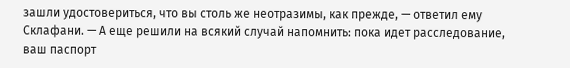зашли удостовериться, что вы столь же неотразимы, как прежде, — ответил ему Склафани. — А еще решили на всякий случай напомнить: пока идет расследование, ваш паспорт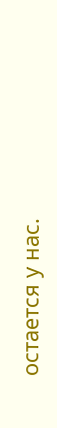остается у нас.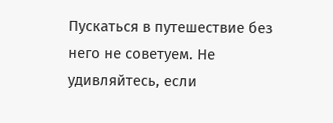Пускаться в путешествие без него не советуем. Не удивляйтесь, если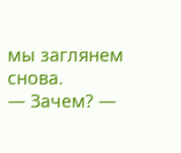мы заглянем снова.
— Зачем? —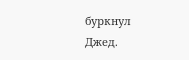буркнул Джед.